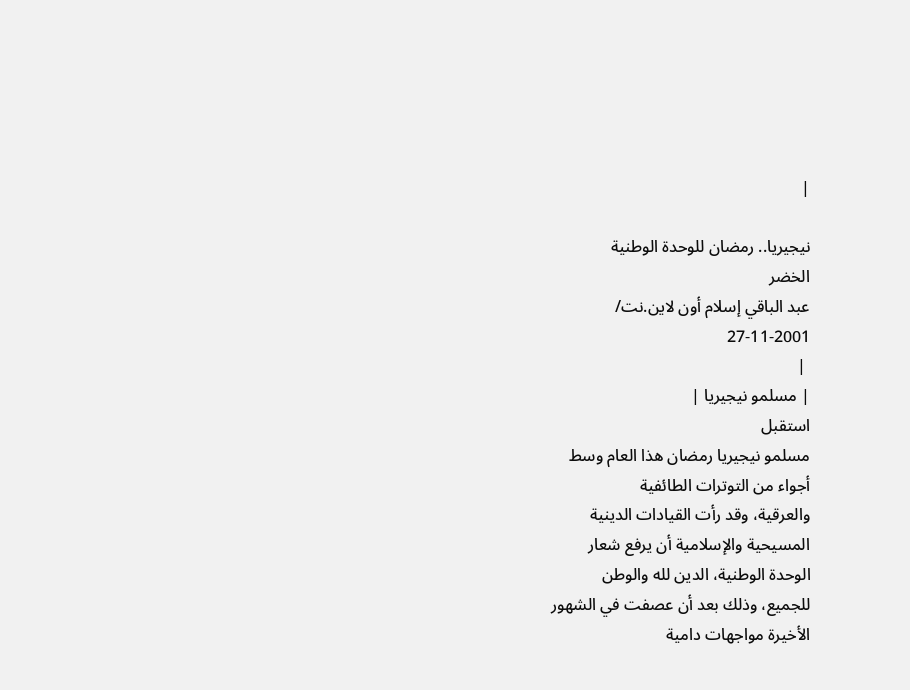|

نيجيريا.. رمضان للوحدة الوطنية
الخضر
عبد الباقي إسلام أون لاين.نت/
27-11-2001
 |
| مسلمو نيجيريا |
استقبل
مسلمو نيجيريا رمضان هذا العام وسط
أجواء من التوترات الطائفية
والعرقية، وقد رأت القيادات الدينية
المسيحية والإسلامية أن يرفع شعار
الوحدة الوطنية، الدين لله والوطن
للجميع، وذلك بعد أن عصفت في الشهور
الأخيرة مواجهات دامية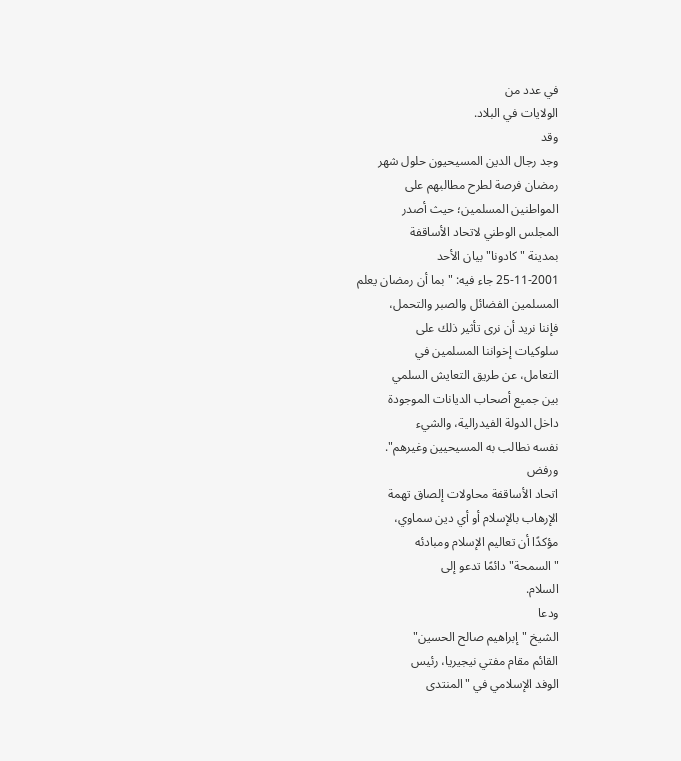في عدد من
الولايات في البلاد.
وقد
وجد رجال الدين المسيحيون حلول شهر
رمضان فرصة لطرح مطالبهم على
المواطنين المسلمين؛ حيث أصدر
المجلس الوطني لاتحاد الأساقفة
بمدينة "كادونا" بيان الأحد
25-11-2001 جاء فيه: "بما أن رمضان يعلم
المسلمين الفضائل والصبر والتحمل،
فإننا نريد أن نرى تأثير ذلك على
سلوكيات إخواننا المسلمين في
التعامل، عن طريق التعايش السلمي
بين جميع أصحاب الديانات الموجودة
داخل الدولة الفيدرالية، والشيء
نفسه نطالب به المسيحيين وغيرهم".
ورفض
اتحاد الأساقفة محاولات إلصاق تهمة
الإرهاب بالإسلام أو أي دين سماوي،
مؤكدًا أن تعاليم الإسلام ومبادئه
"السمحة" دائمًا تدعو إلى
السلام.
ودعا
الشيخ "إبراهيم صالح الحسين"
القائم مقام مفتي نيجيريا، رئيس
الوفد الإسلامي في "المنتدى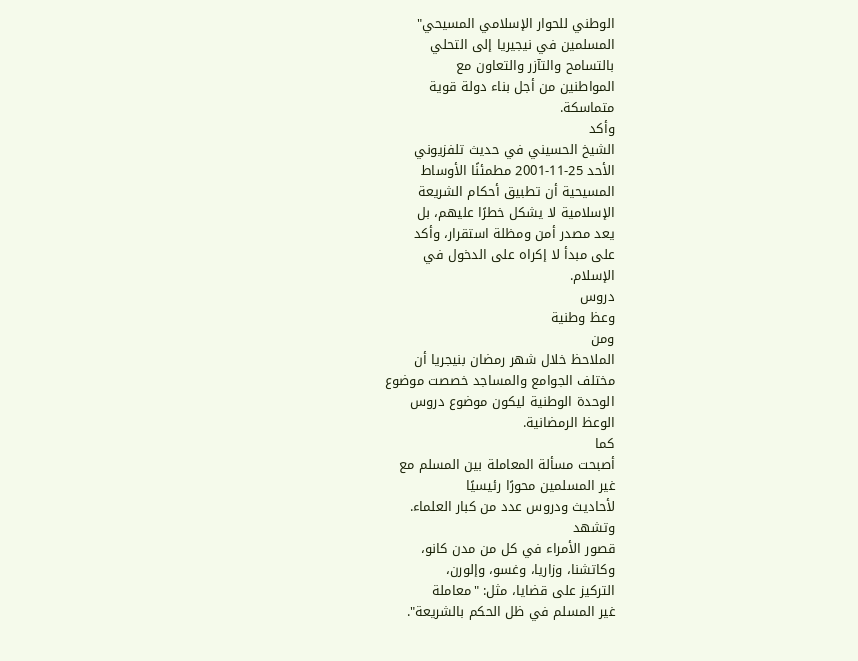الوطني للحوار الإسلامي المسيحي"
المسلمين في نيجيريا إلى التحلي
بالتسامح والتآزر والتعاون مع
المواطنين من أجل بناء دولة قوية
متماسكة.
وأكد
الشيخ الحسيني في حديث تلفزيوني
الأحد 25-11-2001 مطمئنًا الأوساط
المسيحية أن تطبيق أحكام الشريعة
الإسلامية لا يشكل خطرًا عليهم، بل
يعد مصدر أمن ومظلة استقرار، وأكد
على مبدأ لا إكراه على الدخول في
الإسلام.
دروس
وعظ وطنية
ومن
الملاحظ خلال شهر رمضان بنيجريا أن
مختلف الجوامع والمساجد خصصت موضوع
الوحدة الوطنية ليكون موضوع دروس
الوعظ الرمضانية.
كما
أصبحت مسألة المعاملة بين المسلم مع
غير المسلمين محورًا رئيسيًا
لأحاديث ودروس عدد من كبار العلماء.
وتشهد
قصور الأمراء في كل من مدن كانو،
وكاتشنا، وزاريا، وغسو، وإلورن،
التركيز على قضايا، مثل: "معاملة
غير المسلم في ظل الحكم بالشريعة".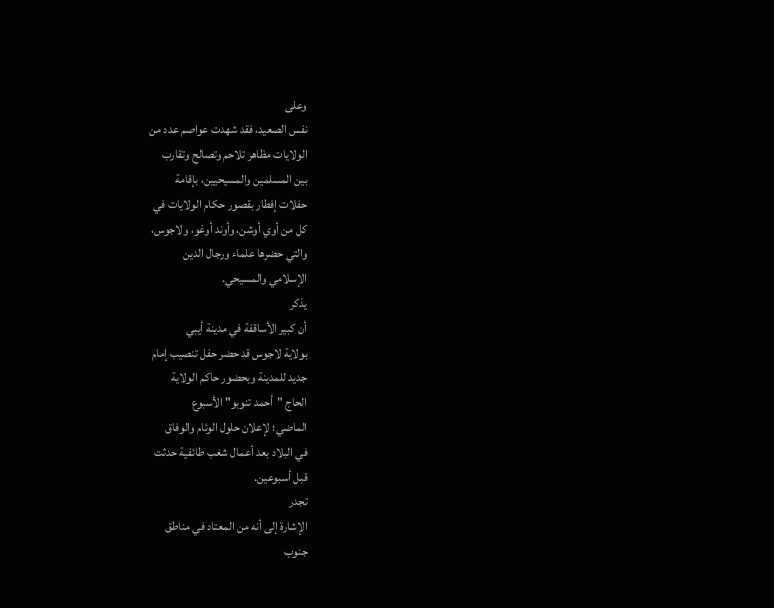وعلى
نفس الصعيد، فقد شهدت عواصم عدد من
الولايات مظاهر تلاحم وتصالح وتقارب
بين المسلمين والمسيحيين، بإقامة
حفلات إفطار بقصور حكام الولايات في
كل من أوي أوشن، وأوند أوغو، ولاجوس،
والتي حضرها علماء ورجال الدين
الإسلامي والمسيحي.
يذكر
أن كبير الأساقفة في مدينة أيبي
بولاية لاجوس قد حضر حفل تنصيب إمام
جديد للمدينة وبحضور حاكم الولاية
الحاج "أحمد تنوبو" الأسبوع
الماضي؛ لإعلان حلول الوئام والوفاق
في البلاد بعد أعمال شغب طائفية حدثت
قبل أسبوعين.
تجدر
الإشارة إلى أنه من المعتاد في مناطق
جنوب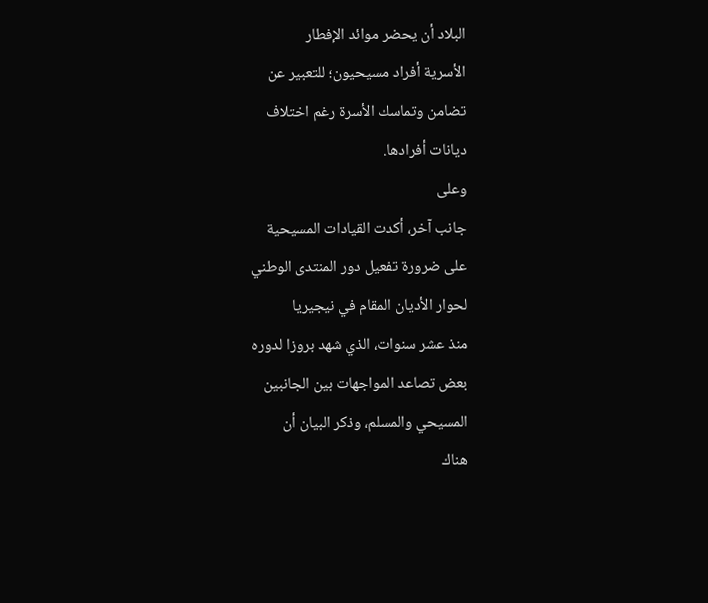البلاد أن يحضر موائد الإفطار
الأسرية أفراد مسيحيون؛ للتعبير عن
تضامن وتماسك الأسرة رغم اختلاف
ديانات أفرادها.
وعلى
جانب آخر، أكدت القيادات المسيحية
على ضرورة تفعيل دور المنتدى الوطني
لحوار الأديان المقام في نيجيريا
منذ عشر سنوات، الذي شهد بروزا لدوره
بعض تصاعد المواجهات بين الجانبين
المسيحي والمسلم، وذكر البيان أن
هناك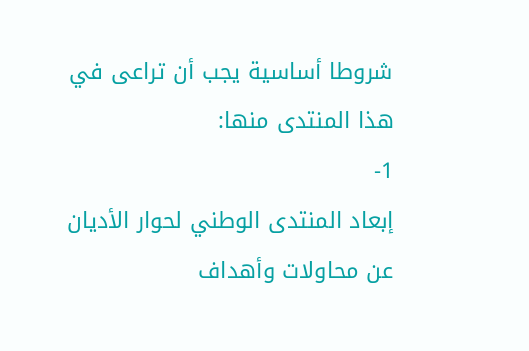شروطا أساسية يجب أن تراعى في
هذا المنتدى منها:
1-
إبعاد المنتدى الوطني لحوار الأديان
عن محاولات وأهداف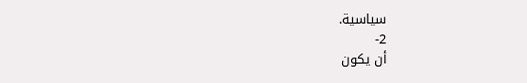سياسية.
2-
أن يكون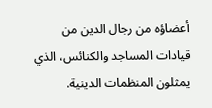أعضاؤه من رجال الدين من
قيادات المساجد والكنائس، الذي
يمثلون المنظمات الدينية.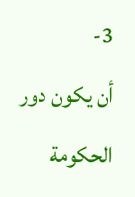3-
أن يكون دور الحكومة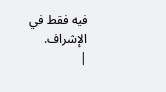فيه فقط في
الإشراف.
|